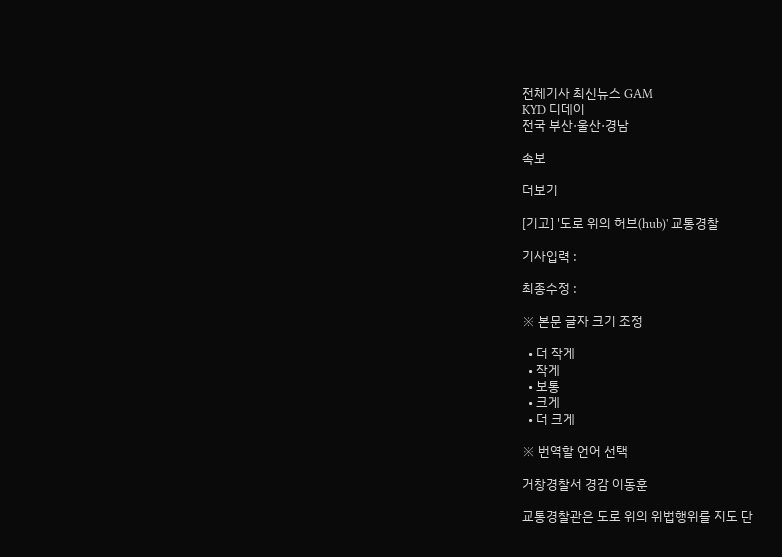전체기사 최신뉴스 GAM
KYD 디데이
전국 부산·울산·경남

속보

더보기

[기고] '도로 위의 허브(hub)' 교통경찰

기사입력 :

최종수정 :

※ 본문 글자 크기 조정

  • 더 작게
  • 작게
  • 보통
  • 크게
  • 더 크게

※ 번역할 언어 선택

거창경찰서 경감 이동훈

교통경찰관은 도로 위의 위법행위를 지도 단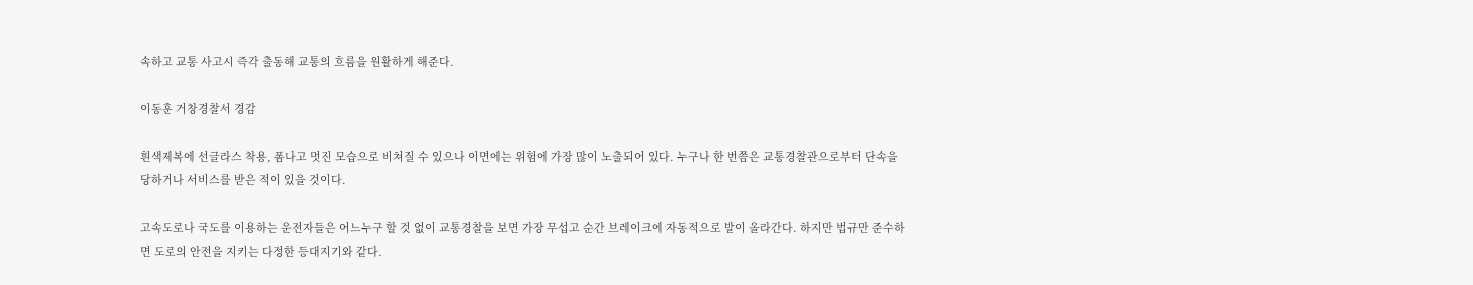속하고 교통 사고시 즉각 출동해 교통의 흐름을 원활하게 해준다.

이동훈 거창경찰서 경감

흰색제복에 선글라스 착용, 폼나고 멋진 모습으로 비쳐질 수 있으나 이면에는 위험에 가장 많이 노출되어 있다. 누구나 한 번쯤은 교통경찰관으로부터 단속을 당하거나 서비스를 받은 적이 있을 것이다.

고속도로나 국도를 이용하는 운전자들은 어느누구 할 것 없이 교통경찰을 보면 가장 무섭고 순간 브레이크에 자동적으로 발이 올라간다. 하지만 법규만 준수하면 도로의 안전을 지키는 다정한 등대지기와 같다.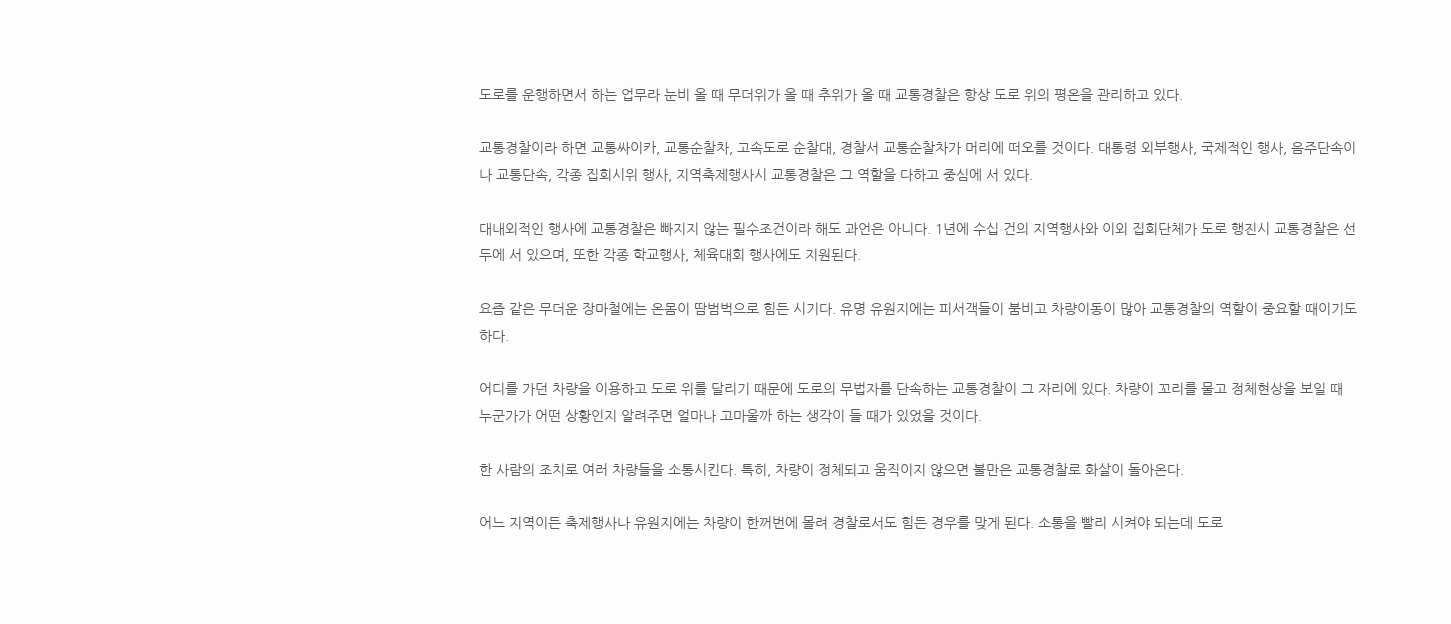도로를 운행하면서 하는 업무라 눈비 올 때 무더위가 올 때 추위가 올 때 교통경찰은 항상 도로 위의 평온을 관리하고 있다.

교통경찰이라 하면 교통싸이카, 교통순찰차, 고속도로 순찰대, 경찰서 교통순찰차가 머리에 떠오를 것이다. 대통령 외부행사, 국제적인 행사, 음주단속이나 교통단속, 각종 집회시위 행사, 지역축제행사시 교통경찰은 그 역할을 다하고 중심에 서 있다.

대내외적인 행사에 교통경찰은 빠지지 않는 필수조건이라 해도 과언은 아니다. 1년에 수십 건의 지역행사와 이외 집회단체가 도로 행진시 교통경찰은 선두에 서 있으며, 또한 각종 학교행사, 체육대회 행사에도 지원된다.

요즘 같은 무더운 장마철에는 온몸이 땀범벅으로 힘든 시기다. 유명 유원지에는 피서객들이 붐비고 차량이동이 많아 교통경찰의 역할이 중요할 때이기도 하다.

어디를 가던 차량을 이용하고 도로 위를 달리기 때문에 도로의 무법자를 단속하는 교통경찰이 그 자리에 있다. 차량이 꼬리를 물고 정체현상을 보일 때 누군가가 어떤 상황인지 알려주면 얼마나 고마울까 하는 생각이 들 때가 있었을 것이다.

한 사람의 조치로 여러 차량들을 소통시킨다. 특히, 차량이 정체되고 움직이지 않으면 불만은 교통경찰로 화살이 돌아온다.

어느 지역이든 축제행사나 유원지에는 차량이 한꺼번에 몰려 경찰로서도 힘든 경우를 맞게 된다. 소통을 빨리 시켜야 되는데 도로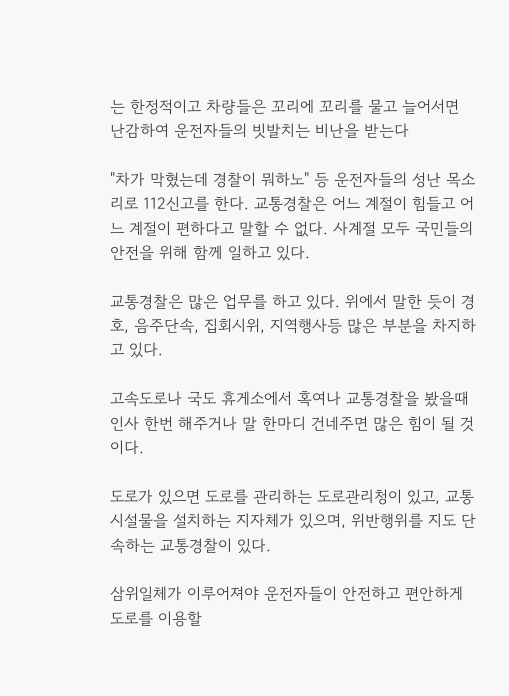는 한정적이고 차량들은 꼬리에 꼬리를 물고 늘어서면 난감하여 운전자들의 빗발치는 비난을 받는다

"차가 막혔는데 경찰이 뭐하노" 등 운전자들의 성난 목소리로 112신고를 한다. 교통경찰은 어느 계절이 힘들고 어느 계절이 편하다고 말할 수 없다. 사계절 모두 국민들의 안전을 위해 함께 일하고 있다.

교통경찰은 많은 업무를 하고 있다. 위에서 말한 듯이 경호, 음주단속, 집회시위, 지역행사등 많은 부분을 차지하고 있다.

고속도로나 국도 휴게소에서 혹여나 교통경찰을 봤을때 인사 한번 해주거나 말 한마디 건네주면 많은 힘이 될 것이다.

도로가 있으면 도로를 관리하는 도로관리청이 있고, 교통시설물을 설치하는 지자체가 있으며, 위반행위를 지도 단속하는 교통경찰이 있다.

삼위일체가 이루어져야 운전자들이 안전하고 편안하게 도로를 이용할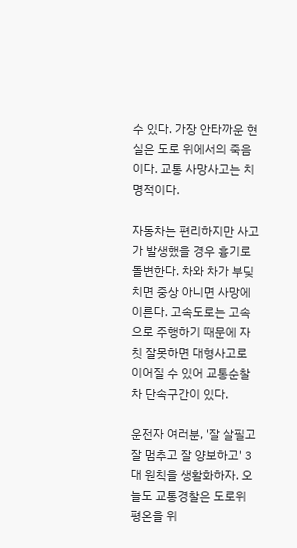수 있다. 가장 안타까운 현실은 도로 위에서의 죽음이다. 교통 사망사고는 치명적이다.

자동차는 편리하지만 사고가 발생했을 경우 흉기로 돌변한다. 차와 차가 부딪치면 중상 아니면 사망에 이른다. 고속도로는 고속으로 주행하기 때문에 자칫 잘못하면 대형사고로 이어질 수 있어 교통순찰차 단속구간이 있다.

운전자 여러분, '잘 살필고 잘 멈추고 잘 양보하고' 3대 원칙을 생활화하자. 오늘도 교통경찰은 도로위 평온을 위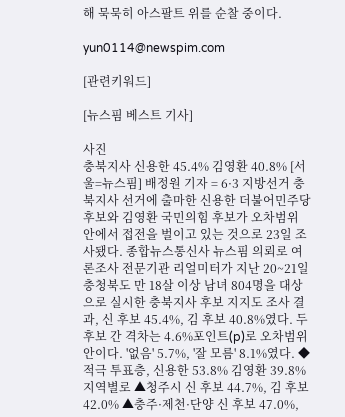해 묵묵히 아스팔트 위를 순찰 중이다.

yun0114@newspim.com

[관련키워드]

[뉴스핌 베스트 기사]

사진
충북지사 신용한 45.4% 김영환 40.8% [서울=뉴스핌] 배정원 기자 = 6·3 지방선거 충북지사 선거에 출마한 신용한 더불어민주당 후보와 김영환 국민의힘 후보가 오차범위 안에서 접전을 벌이고 있는 것으로 23일 조사됐다. 종합뉴스통신사 뉴스핌 의뢰로 여론조사 전문기관 리얼미터가 지난 20~21일 충청북도 만 18살 이상 남녀 804명을 대상으로 실시한 충북지사 후보 지지도 조사 결과, 신 후보 45.4%, 김 후보 40.8%였다. 두 후보 간 격차는 4.6%포인트(p)로 오차범위 안이다. '없음' 5.7%, '잘 모름' 8.1%였다. ◆적극 투표층, 신용한 53.8% 김영환 39.8%  지역별로 ▲청주시 신 후보 44.7%, 김 후보 42.0% ▲충주·제천·단양 신 후보 47.0%,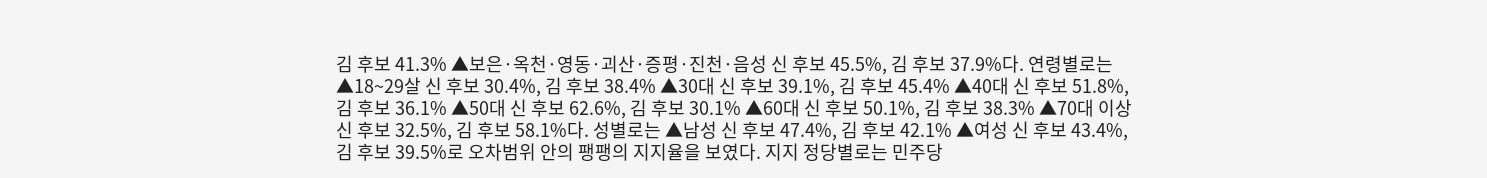김 후보 41.3% ▲보은·옥천·영동·괴산·증평·진천·음성 신 후보 45.5%, 김 후보 37.9%다. 연령별로는 ▲18~29살 신 후보 30.4%, 김 후보 38.4% ▲30대 신 후보 39.1%, 김 후보 45.4% ▲40대 신 후보 51.8%, 김 후보 36.1% ▲50대 신 후보 62.6%, 김 후보 30.1% ▲60대 신 후보 50.1%, 김 후보 38.3% ▲70대 이상 신 후보 32.5%, 김 후보 58.1%다. 성별로는 ▲남성 신 후보 47.4%, 김 후보 42.1% ▲여성 신 후보 43.4%, 김 후보 39.5%로 오차범위 안의 팽팽의 지지율을 보였다. 지지 정당별로는 민주당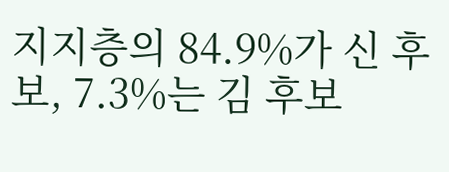지지층의 84.9%가 신 후보, 7.3%는 김 후보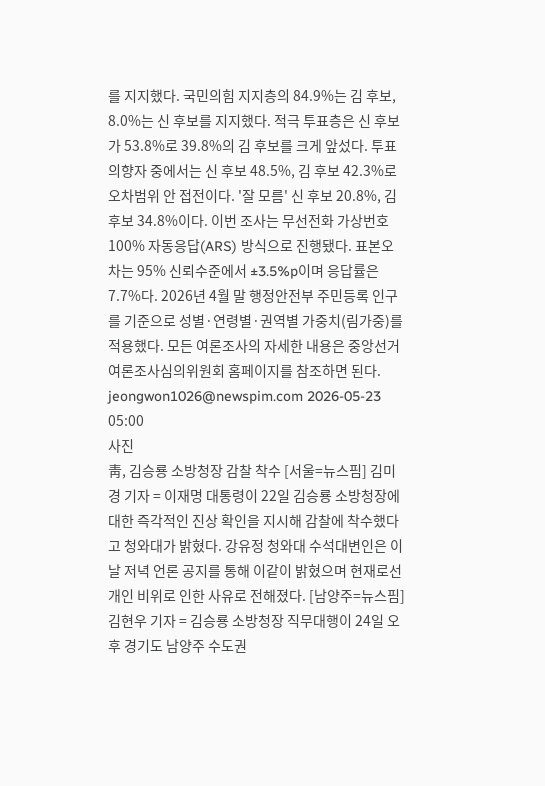를 지지했다. 국민의힘 지지층의 84.9%는 김 후보, 8.0%는 신 후보를 지지했다. 적극 투표층은 신 후보가 53.8%로 39.8%의 김 후보를 크게 앞섰다. 투표 의향자 중에서는 신 후보 48.5%, 김 후보 42.3%로 오차범위 안 접전이다. '잘 모름' 신 후보 20.8%, 김 후보 34.8%이다. 이번 조사는 무선전화 가상번호 100% 자동응답(ARS) 방식으로 진행됐다. 표본오차는 95% 신뢰수준에서 ±3.5%p이며 응답률은 7.7%다. 2026년 4월 말 행정안전부 주민등록 인구를 기준으로 성별·연령별·권역별 가중치(림가중)를 적용했다. 모든 여론조사의 자세한 내용은 중앙선거여론조사심의위원회 홈페이지를 참조하면 된다. jeongwon1026@newspim.com 2026-05-23 05:00
사진
靑, 김승룡 소방청장 감찰 착수 [서울=뉴스핌] 김미경 기자 = 이재명 대통령이 22일 김승룡 소방청장에 대한 즉각적인 진상 확인을 지시해 감찰에 착수했다고 청와대가 밝혔다. 강유정 청와대 수석대변인은 이날 저녁 언론 공지를 통해 이같이 밝혔으며 현재로선 개인 비위로 인한 사유로 전해졌다. [남양주=뉴스핌] 김현우 기자 = 김승룡 소방청장 직무대행이 24일 오후 경기도 남양주 수도권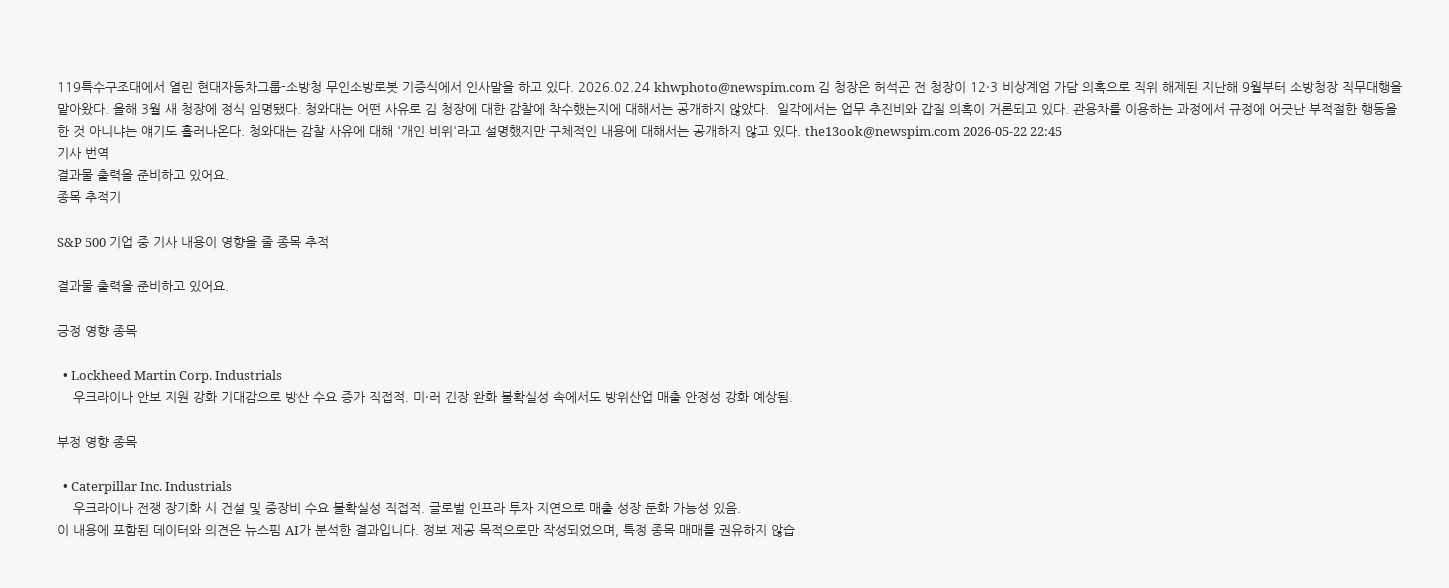119특수구조대에서 열린 현대자동차그룹-소방청 무인소방로봇 기증식에서 인사말을 하고 있다. 2026.02.24 khwphoto@newspim.com 김 청장은 허석곤 전 청장이 12·3 비상계엄 가담 의혹으로 직위 해제된 지난해 9월부터 소방청장 직무대행을 맡아왔다. 올해 3월 새 청장에 정식 임명됐다. 청와대는 어떤 사유로 김 청장에 대한 감찰에 착수했는지에 대해서는 공개하지 않았다.  일각에서는 업무 추진비와 갑질 의혹이 거론되고 있다. 관용차를 이용하는 과정에서 규정에 어긋난 부적절한 행동을 한 것 아니냐는 얘기도 흘러나온다. 청와대는 감찰 사유에 대해 '개인 비위'라고 설명했지만 구체적인 내용에 대해서는 공개하지 않고 있다. the13ook@newspim.com 2026-05-22 22:45
기사 번역
결과물 출력을 준비하고 있어요.
종목 추적기

S&P 500 기업 중 기사 내용이 영향을 줄 종목 추적

결과물 출력을 준비하고 있어요.

긍정 영향 종목

  • Lockheed Martin Corp. Industrials
    우크라이나 안보 지원 강화 기대감으로 방산 수요 증가 직접적. 미·러 긴장 완화 불확실성 속에서도 방위산업 매출 안정성 강화 예상됨.

부정 영향 종목

  • Caterpillar Inc. Industrials
    우크라이나 전쟁 장기화 시 건설 및 중장비 수요 불확실성 직접적. 글로벌 인프라 투자 지연으로 매출 성장 둔화 가능성 있음.
이 내용에 포함된 데이터와 의견은 뉴스핌 AI가 분석한 결과입니다. 정보 제공 목적으로만 작성되었으며, 특정 종목 매매를 권유하지 않습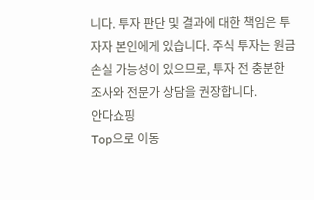니다. 투자 판단 및 결과에 대한 책임은 투자자 본인에게 있습니다. 주식 투자는 원금 손실 가능성이 있으므로, 투자 전 충분한 조사와 전문가 상담을 권장합니다.
안다쇼핑
Top으로 이동